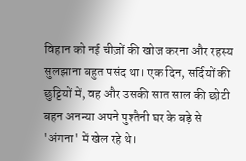विहान को नई चीज़ों की खोज करना और रहस्य सुलझाना बहुत पसंद था। एक दिन, सर्दियों की छुट्टियों में, वह और उसकी सात साल की छोटी बहन अनन्या अपने पुश्तैनी घर के बड़े से 'अंगना' में खेल रहे थे।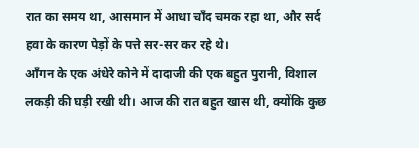रात का समय था, आसमान में आधा चाँद चमक रहा था, और सर्द हवा के कारण पेड़ों के पत्ते सर-सर कर रहे थे।
आँगन के एक अंधेरे कोने में दादाजी की एक बहुत पुरानी, विशाल लकड़ी की घड़ी रखी थी। आज की रात बहुत खास थी, क्योंकि कुछ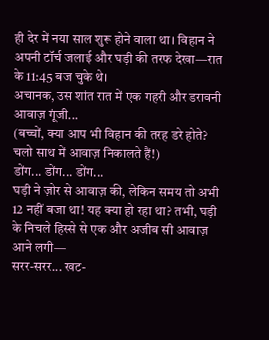ही देर में नया साल शुरू होने वाला था। विहान ने अपनी टॉर्च जलाई और घड़ी की तरफ देखा—रात के 11:45 बज चुके थे।
अचानक, उस शांत रात में एक गहरी और डरावनी आवाज़ गूंजी...
(बच्चों, क्या आप भी विहान की तरह डरे होते? चलो साथ में आवाज़ निकालते हैं!)
डोंग... डोंग... डोंग...
घड़ी ने ज़ोर से आवाज़ की, लेकिन समय तो अभी 12 नहीं बजा था! यह क्या हो रहा था? तभी, घड़ी के निचले हिस्से से एक और अजीब सी आवाज़ आने लगी—
सरर-सरर... खट-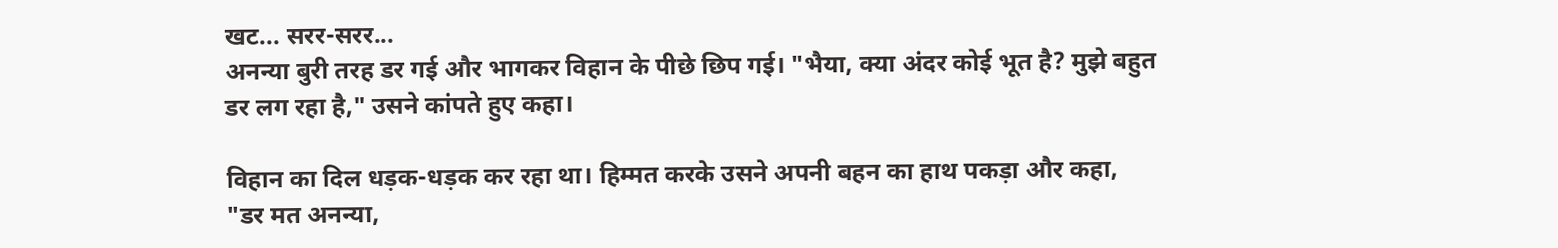खट... सरर-सरर...
अनन्या बुरी तरह डर गई और भागकर विहान के पीछे छिप गई। "भैया, क्या अंदर कोई भूत है? मुझे बहुत डर लग रहा है," उसने कांपते हुए कहा।

विहान का दिल धड़क-धड़क कर रहा था। हिम्मत करके उसने अपनी बहन का हाथ पकड़ा और कहा, "डर मत अनन्या,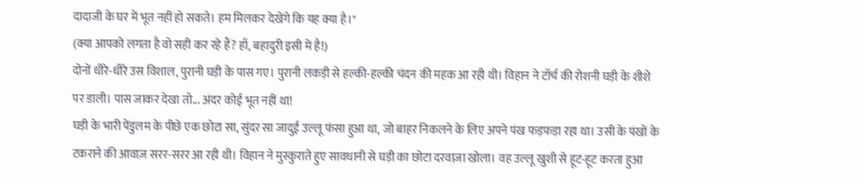दादाजी के घर में भूत नहीं हो सकते। हम मिलकर देखेंगे कि यह क्या है।"
(क्या आपको लगता है वो सही कर रहे हैं? हाँ, बहादुरी इसी में है!)
दोनों धीरे-धीरे उस विशाल, पुरानी घड़ी के पास गए। पुरानी लकड़ी से हल्की-हल्की चंदन की महक आ रही थी। विहान ने टॉर्च की रोशनी घड़ी के शीशे पर डाली। पास जाकर देखा तो... अंदर कोई भूत नहीं था!
घड़ी के भारी पेंडुलम के पीछे एक छोटा सा, सुंदर सा जादुई उल्लू फंसा हुआ था, जो बाहर निकलने के लिए अपने पंख फड़फड़ा रहा था। उसी के पंखों के टकराने की आवाज़ सरर-सरर आ रही थी। विहान ने मुस्कुराते हुए सावधानी से घड़ी का छोटा दरवाज़ा खोला। वह उल्लू खुशी से हूट-हूट करता हुआ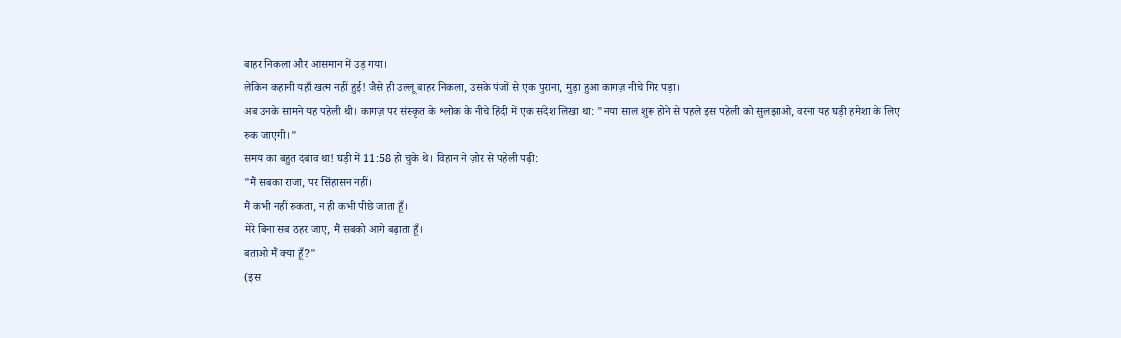बाहर निकला और आसमान में उड़ गया।
लेकिन कहानी यहाँ खत्म नहीं हुई! जैसे ही उल्लू बाहर निकला, उसके पंजों से एक पुराना, मुड़ा हुआ कागज़ नीचे गिर पड़ा।
अब उनके सामने यह पहेली थी। कागज़ पर संस्कृत के श्लोक के नीचे हिंदी में एक संदेश लिखा था: "नया साल शुरू होने से पहले इस पहेली को सुलझाओ, वरना यह घड़ी हमेशा के लिए रुक जाएगी।"
समय का बहुत दबाव था! घड़ी में 11:58 हो चुके थे। विहान ने ज़ोर से पहेली पढ़ी:
"मैं सबका राजा, पर सिंहासन नहीं।
मैं कभी नहीं रुकता, न ही कभी पीछे जाता हूँ।
मेरे बिना सब ठहर जाए, मैं सबको आगे बढ़ाता हूँ।
बताओ मैं क्या हूँ?"
(इस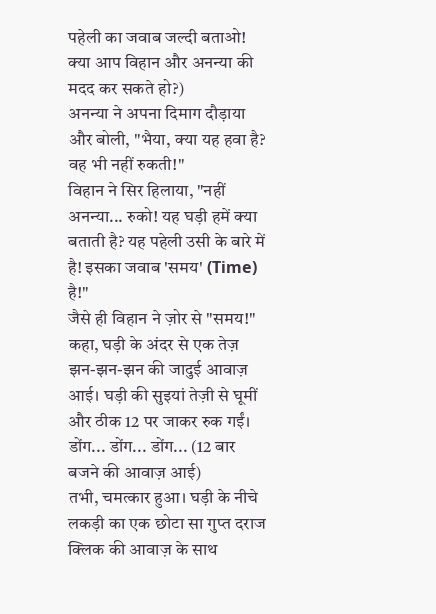पहेली का जवाब जल्दी बताओ! क्या आप विहान और अनन्या की मदद कर सकते हो?)
अनन्या ने अपना दिमाग दौड़ाया और बोली, "भैया, क्या यह हवा है? वह भी नहीं रुकती!"
विहान ने सिर हिलाया, "नहीं अनन्या... रुको! यह घड़ी हमें क्या बताती है? यह पहेली उसी के बारे में है! इसका जवाब 'समय' (Time) है!"
जैसे ही विहान ने ज़ोर से "समय!" कहा, घड़ी के अंदर से एक तेज़ झन-झन-झन की जादुई आवाज़ आई। घड़ी की सुइयां तेज़ी से घूमीं और ठीक 12 पर जाकर रुक गईं।
डोंग... डोंग... डोंग... (12 बार बजने की आवाज़ आई)
तभी, चमत्कार हुआ। घड़ी के नीचे लकड़ी का एक छोटा सा गुप्त दराज क्लिक की आवाज़ के साथ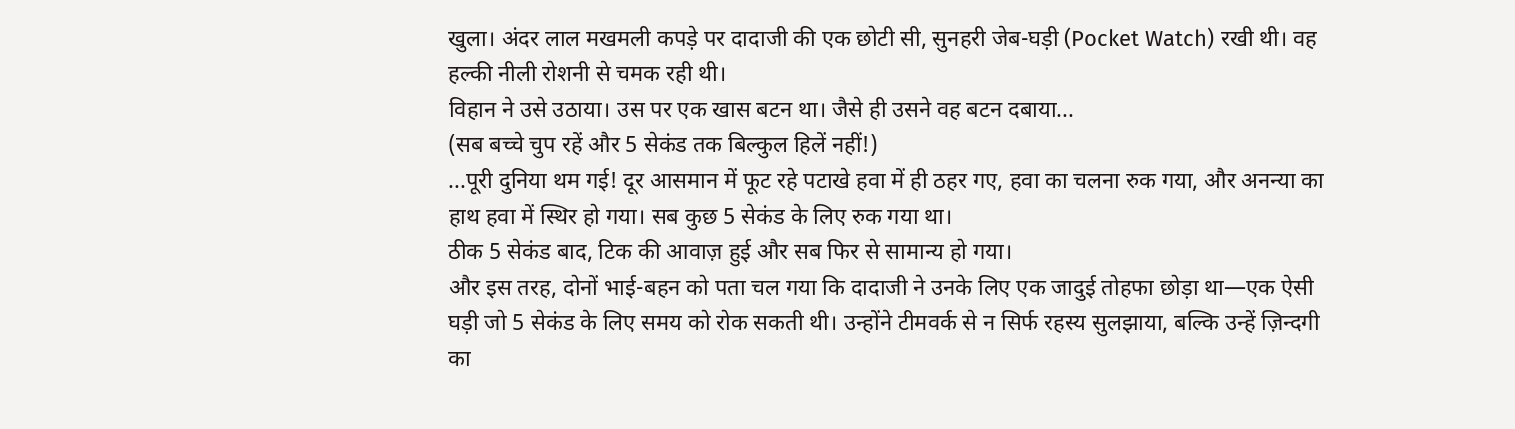खुला। अंदर लाल मखमली कपड़े पर दादाजी की एक छोटी सी, सुनहरी जेब-घड़ी (Pocket Watch) रखी थी। वह हल्की नीली रोशनी से चमक रही थी।
विहान ने उसे उठाया। उस पर एक खास बटन था। जैसे ही उसने वह बटन दबाया...
(सब बच्चे चुप रहें और 5 सेकंड तक बिल्कुल हिलें नहीं!)
...पूरी दुनिया थम गई! दूर आसमान में फूट रहे पटाखे हवा में ही ठहर गए, हवा का चलना रुक गया, और अनन्या का हाथ हवा में स्थिर हो गया। सब कुछ 5 सेकंड के लिए रुक गया था।
ठीक 5 सेकंड बाद, टिक की आवाज़ हुई और सब फिर से सामान्य हो गया।
और इस तरह, दोनों भाई-बहन को पता चल गया कि दादाजी ने उनके लिए एक जादुई तोहफा छोड़ा था—एक ऐसी घड़ी जो 5 सेकंड के लिए समय को रोक सकती थी। उन्होंने टीमवर्क से न सिर्फ रहस्य सुलझाया, बल्कि उन्हें ज़िन्दगी का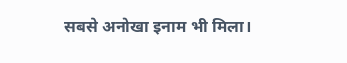सबसे अनोखा इनाम भी मिला।